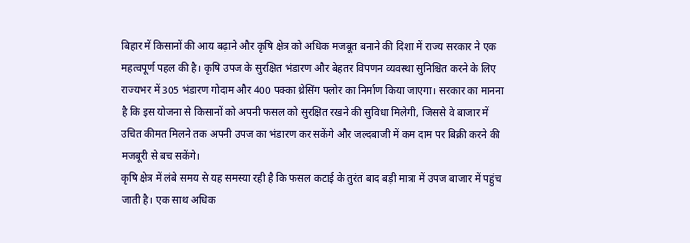बिहार में किसानों की आय बढ़ाने और कृषि क्षेत्र को अधिक मजबूत बनाने की दिशा में राज्य सरकार ने एक महत्वपूर्ण पहल की है। कृषि उपज के सुरक्षित भंडारण और बेहतर विपणन व्यवस्था सुनिश्चित करने के लिए राज्यभर में 305 भंडारण गोदाम और 400 पक्का थ्रेसिंग फ्लोर का निर्माण किया जाएगा। सरकार का मानना है कि इस योजना से किसानों को अपनी फसल को सुरक्षित रखने की सुविधा मिलेगी, जिससे वे बाजार में उचित कीमत मिलने तक अपनी उपज का भंडारण कर सकेंगे और जल्दबाजी में कम दाम पर बिक्री करने की मजबूरी से बच सकेंगे।
कृषि क्षेत्र में लंबे समय से यह समस्या रही है कि फसल कटाई के तुरंत बाद बड़ी मात्रा में उपज बाजार में पहुंच जाती है। एक साथ अधिक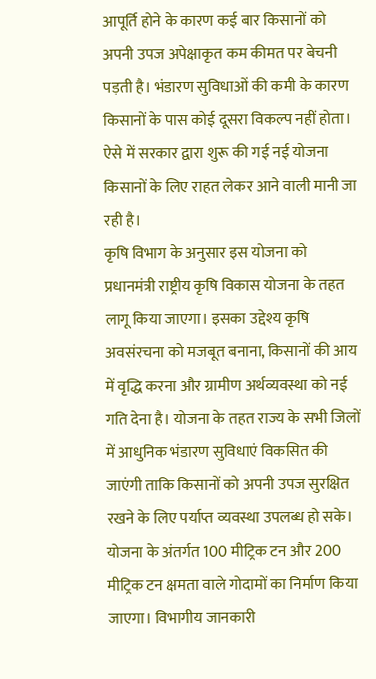आपूर्ति होने के कारण कई बार किसानों को अपनी उपज अपेक्षाकृत कम कीमत पर बेचनी पड़ती है। भंडारण सुविधाओं की कमी के कारण किसानों के पास कोई दूसरा विकल्प नहीं होता। ऐसे में सरकार द्वारा शुरू की गई नई योजना किसानों के लिए राहत लेकर आने वाली मानी जा रही है।
कृषि विभाग के अनुसार इस योजना को प्रधानमंत्री राष्ट्रीय कृषि विकास योजना के तहत लागू किया जाएगा। इसका उद्देश्य कृषि अवसंरचना को मजबूत बनाना, किसानों की आय में वृद्धि करना और ग्रामीण अर्थव्यवस्था को नई गति देना है। योजना के तहत राज्य के सभी जिलों में आधुनिक भंडारण सुविधाएं विकसित की जाएंगी ताकि किसानों को अपनी उपज सुरक्षित रखने के लिए पर्याप्त व्यवस्था उपलब्ध हो सके।
योजना के अंतर्गत 100 मीट्रिक टन और 200 मीट्रिक टन क्षमता वाले गोदामों का निर्माण किया जाएगा। विभागीय जानकारी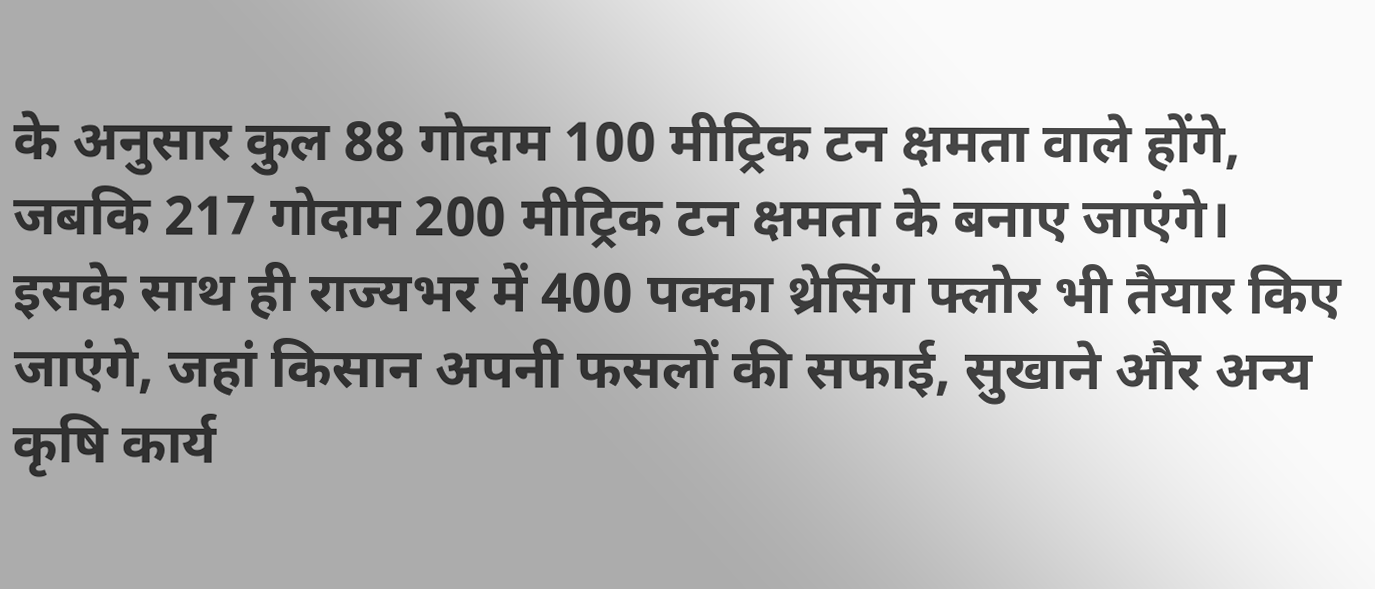के अनुसार कुल 88 गोदाम 100 मीट्रिक टन क्षमता वाले होंगे, जबकि 217 गोदाम 200 मीट्रिक टन क्षमता के बनाए जाएंगे। इसके साथ ही राज्यभर में 400 पक्का थ्रेसिंग फ्लोर भी तैयार किए जाएंगे, जहां किसान अपनी फसलों की सफाई, सुखाने और अन्य कृषि कार्य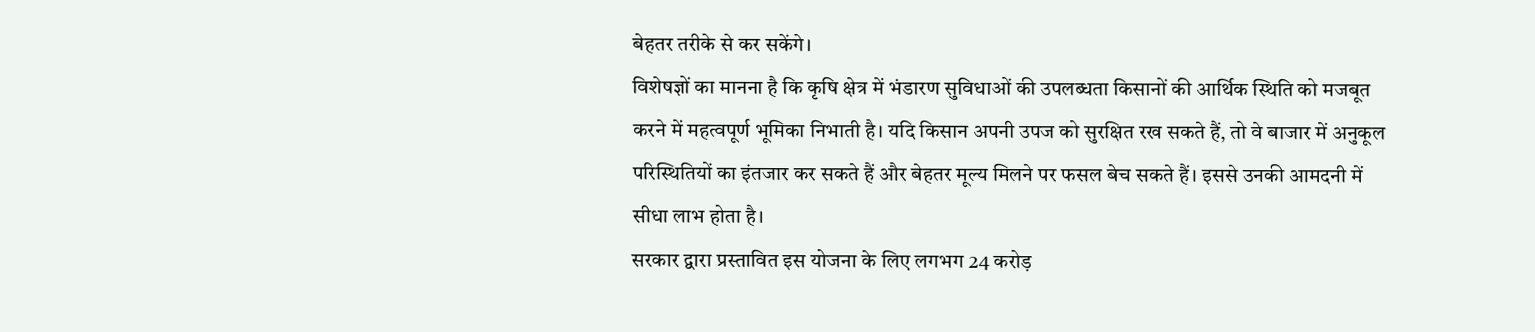बेहतर तरीके से कर सकेंगे।
विशेषज्ञों का मानना है कि कृषि क्षेत्र में भंडारण सुविधाओं की उपलब्धता किसानों की आर्थिक स्थिति को मजबूत करने में महत्वपूर्ण भूमिका निभाती है। यदि किसान अपनी उपज को सुरक्षित रख सकते हैं, तो वे बाजार में अनुकूल परिस्थितियों का इंतजार कर सकते हैं और बेहतर मूल्य मिलने पर फसल बेच सकते हैं। इससे उनकी आमदनी में सीधा लाभ होता है।
सरकार द्वारा प्रस्तावित इस योजना के लिए लगभग 24 करोड़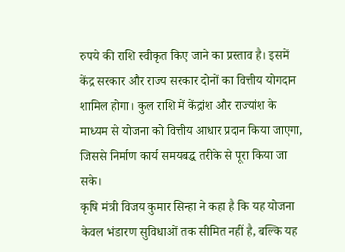रुपये की राशि स्वीकृत किए जाने का प्रस्ताव है। इसमें केंद्र सरकार और राज्य सरकार दोनों का वित्तीय योगदान शामिल होगा। कुल राशि में केंद्रांश और राज्यांश के माध्यम से योजना को वित्तीय आधार प्रदान किया जाएगा, जिससे निर्माण कार्य समयबद्ध तरीके से पूरा किया जा सके।
कृषि मंत्री विजय कुमार सिन्हा ने कहा है कि यह योजना केवल भंडारण सुविधाओं तक सीमित नहीं है, बल्कि यह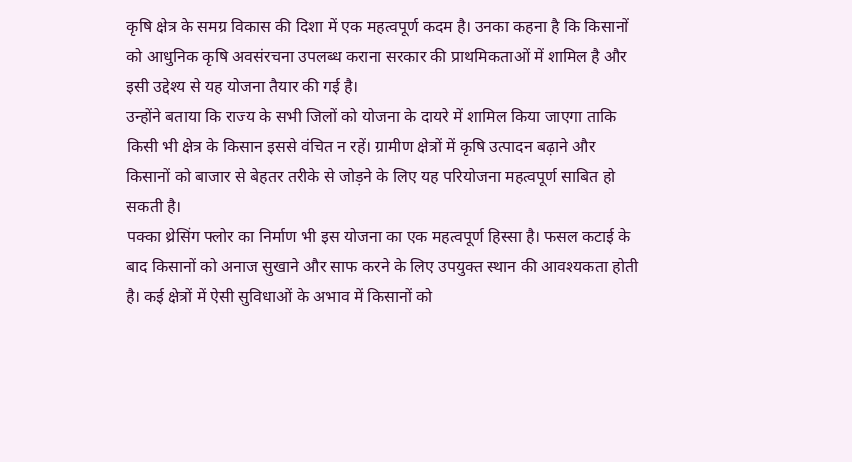कृषि क्षेत्र के समग्र विकास की दिशा में एक महत्वपूर्ण कदम है। उनका कहना है कि किसानों को आधुनिक कृषि अवसंरचना उपलब्ध कराना सरकार की प्राथमिकताओं में शामिल है और इसी उद्देश्य से यह योजना तैयार की गई है।
उन्होंने बताया कि राज्य के सभी जिलों को योजना के दायरे में शामिल किया जाएगा ताकि किसी भी क्षेत्र के किसान इससे वंचित न रहें। ग्रामीण क्षेत्रों में कृषि उत्पादन बढ़ाने और किसानों को बाजार से बेहतर तरीके से जोड़ने के लिए यह परियोजना महत्वपूर्ण साबित हो सकती है।
पक्का थ्रेसिंग फ्लोर का निर्माण भी इस योजना का एक महत्वपूर्ण हिस्सा है। फसल कटाई के बाद किसानों को अनाज सुखाने और साफ करने के लिए उपयुक्त स्थान की आवश्यकता होती है। कई क्षेत्रों में ऐसी सुविधाओं के अभाव में किसानों को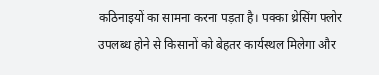कठिनाइयों का सामना करना पड़ता है। पक्का थ्रेसिंग फ्लोर उपलब्ध होने से किसानों को बेहतर कार्यस्थल मिलेगा और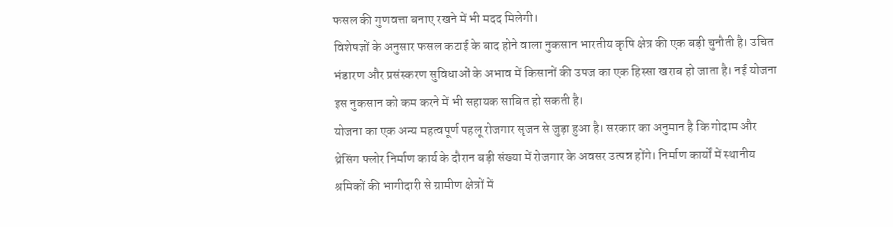फसल की गुणवत्ता बनाए रखने में भी मदद मिलेगी।
विशेषज्ञों के अनुसार फसल कटाई के बाद होने वाला नुकसान भारतीय कृषि क्षेत्र की एक बड़ी चुनौती है। उचित भंडारण और प्रसंस्करण सुविधाओं के अभाव में किसानों की उपज का एक हिस्सा खराब हो जाता है। नई योजना इस नुकसान को कम करने में भी सहायक साबित हो सकती है।
योजना का एक अन्य महत्वपूर्ण पहलू रोजगार सृजन से जुड़ा हुआ है। सरकार का अनुमान है कि गोदाम और थ्रेसिंग फ्लोर निर्माण कार्य के दौरान बड़ी संख्या में रोजगार के अवसर उत्पन्न होंगे। निर्माण कार्यों में स्थानीय श्रमिकों की भागीदारी से ग्रामीण क्षेत्रों में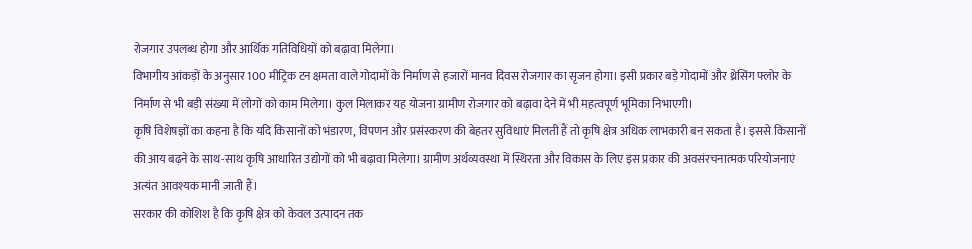रोजगार उपलब्ध होगा और आर्थिक गतिविधियों को बढ़ावा मिलेगा।
विभागीय आंकड़ों के अनुसार 100 मीट्रिक टन क्षमता वाले गोदामों के निर्माण से हजारों मानव दिवस रोजगार का सृजन होगा। इसी प्रकार बड़े गोदामों और थ्रेसिंग फ्लोर के निर्माण से भी बड़ी संख्या में लोगों को काम मिलेगा। कुल मिलाकर यह योजना ग्रामीण रोजगार को बढ़ावा देने में भी महत्वपूर्ण भूमिका निभाएगी।
कृषि विशेषज्ञों का कहना है कि यदि किसानों को भंडारण, विपणन और प्रसंस्करण की बेहतर सुविधाएं मिलती हैं तो कृषि क्षेत्र अधिक लाभकारी बन सकता है। इससे किसानों की आय बढ़ने के साथ-साथ कृषि आधारित उद्योगों को भी बढ़ावा मिलेगा। ग्रामीण अर्थव्यवस्था में स्थिरता और विकास के लिए इस प्रकार की अवसंरचनात्मक परियोजनाएं अत्यंत आवश्यक मानी जाती हैं।
सरकार की कोशिश है कि कृषि क्षेत्र को केवल उत्पादन तक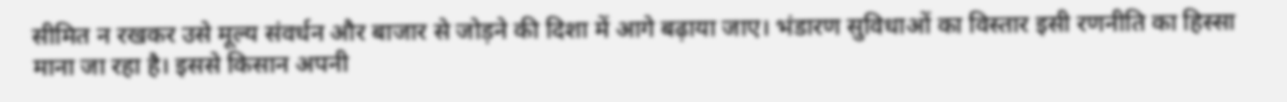सीमित न रखकर उसे मूल्य संवर्धन और बाजार से जोड़ने की दिशा में आगे बढ़ाया जाए। भंडारण सुविधाओं का विस्तार इसी रणनीति का हिस्सा माना जा रहा है। इससे किसान अपनी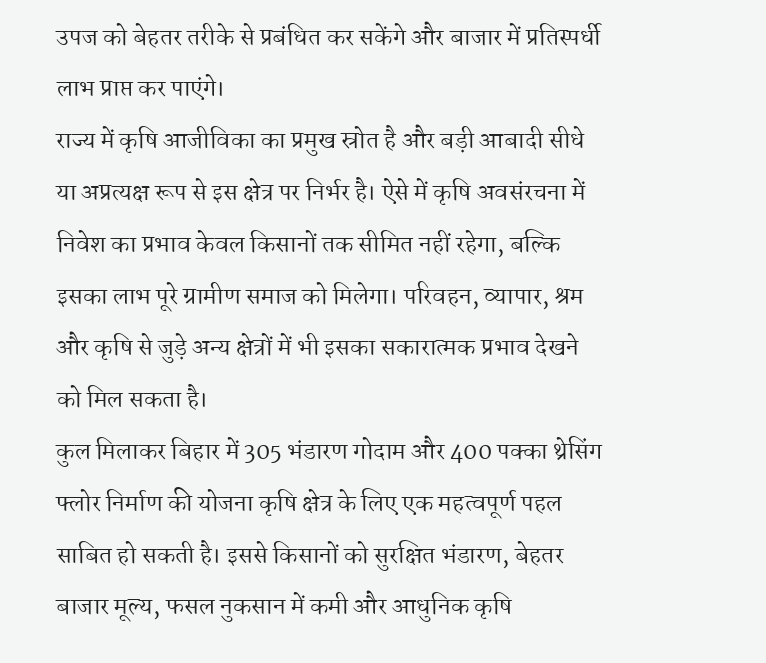उपज को बेहतर तरीके से प्रबंधित कर सकेंगे और बाजार में प्रतिस्पर्धी लाभ प्राप्त कर पाएंगे।
राज्य में कृषि आजीविका का प्रमुख स्रोत है और बड़ी आबादी सीधे या अप्रत्यक्ष रूप से इस क्षेत्र पर निर्भर है। ऐसे में कृषि अवसंरचना में निवेश का प्रभाव केवल किसानों तक सीमित नहीं रहेगा, बल्कि इसका लाभ पूरे ग्रामीण समाज को मिलेगा। परिवहन, व्यापार, श्रम और कृषि से जुड़े अन्य क्षेत्रों में भी इसका सकारात्मक प्रभाव देखने को मिल सकता है।
कुल मिलाकर बिहार में 305 भंडारण गोदाम और 400 पक्का थ्रेसिंग फ्लोर निर्माण की योजना कृषि क्षेत्र के लिए एक महत्वपूर्ण पहल साबित हो सकती है। इससे किसानों को सुरक्षित भंडारण, बेहतर बाजार मूल्य, फसल नुकसान में कमी और आधुनिक कृषि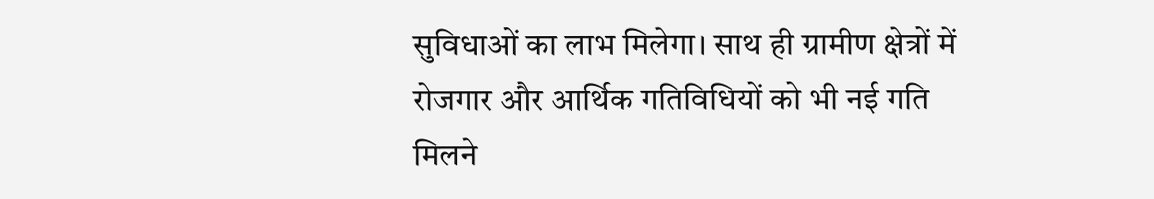सुविधाओं का लाभ मिलेगा। साथ ही ग्रामीण क्षेत्रों में रोजगार और आर्थिक गतिविधियों को भी नई गति मिलने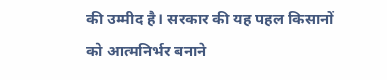की उम्मीद है। सरकार की यह पहल किसानों को आत्मनिर्भर बनाने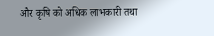और कृषि को अधिक लाभकारी तथा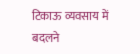टिकाऊ व्यवसाय में बदलने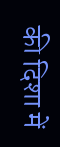की दिशा में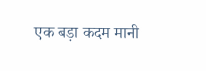एक बड़ा कदम मानी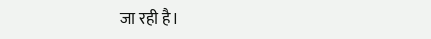जा रही है।